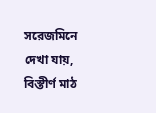সরেজমিনে দেখা যায়, বিস্তীর্ণ মাঠ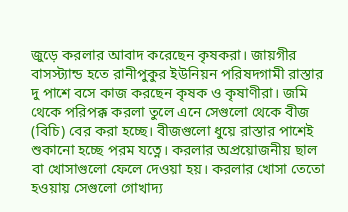জুড়ে করলার আবাদ করেছেন কৃষকরা। জায়গীর বাসস্ট্যান্ড হতে রানীপুকুর ইউনিয়ন পরিষদগামী রাস্তার দু পাশে বসে কাজ করছেন কৃষক ও কৃষাণীরা। জমি থেকে পরিপক্ক করলা তুলে এনে সেগুলো থেকে বীজ (বিচি) বের করা হচ্ছে। বীজগুলো ধুয়ে রাস্তার পাশেই শুকানো হচ্ছে পরম যত্নে। করলার অপ্রয়োজনীয় ছাল বা খোসাগুলো ফেলে দেওয়া হয়। করলার খোসা তেতো হওয়ায় সেগুলো গোখাদ্য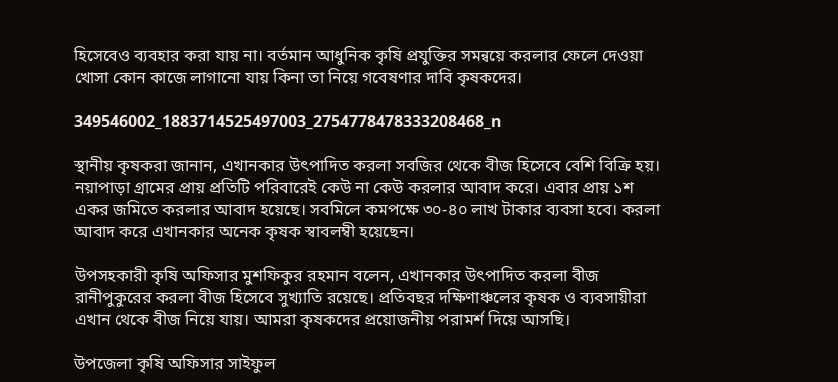হিসেবেও ব্যবহার করা যায় না। বর্তমান আধুনিক কৃষি প্রযুক্তির সমন্বয়ে করলার ফেলে দেওয়া খোসা কোন কাজে লাগানো যায় কিনা তা নিয়ে গবেষণার দাবি কৃষকদের।

349546002_1883714525497003_2754778478333208468_n

স্থানীয় কৃষকরা জানান, এখানকার উৎপাদিত করলা সবজির থেকে বীজ হিসেবে বেশি বিক্রি হয়। নয়াপাড়া গ্রামের প্রায় প্রতিটি পরিবারেই কেউ না কেউ করলার আবাদ করে। এবার প্রায় ১শ একর জমিতে করলার আবাদ হয়েছে। সবমিলে কমপক্ষে ৩০-৪০ লাখ টাকার ব্যবসা হবে। করলা আবাদ করে এখানকার অনেক কৃষক স্বাবলম্বী হয়েছেন।

উপসহকারী কৃষি অফিসার মুশফিকুর রহমান বলেন, এখানকার উৎপাদিত করলা বীজ রানীপুকুরের করলা বীজ হিসেবে সুখ্যাতি রয়েছে। প্রতিবছর দক্ষিণাঞ্চলের কৃষক ও ব্যবসায়ীরা এখান থেকে বীজ নিয়ে যায়। আমরা কৃষকদের প্রয়োজনীয় পরামর্শ দিয়ে আসছি।

উপজেলা কৃষি অফিসার সাইফুল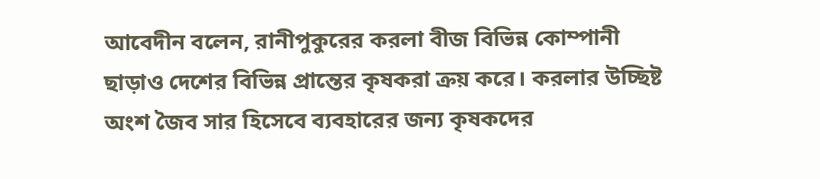আবেদীন বলেন, রানীপুকুরের করলা বীজ বিভিন্ন কোম্পানী ছাড়াও দেশের বিভিন্ন প্রান্তের কৃষকরা ক্রয় করে। করলার উচ্ছিষ্ট অংশ জৈব সার হিসেবে ব্যবহারের জন্য কৃষকদের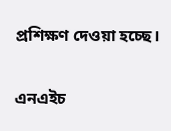প্রশিক্ষণ দেওয়া হচ্ছে।

এনএইচ